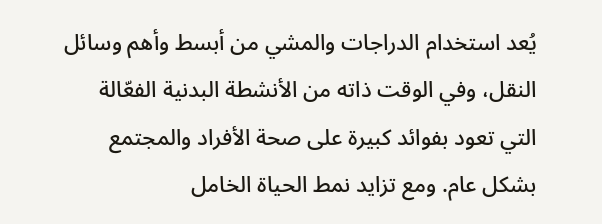يُعد استخدام الدراجات والمشي من أبسط وأهم وسائل النقل، وفي الوقت ذاته من الأنشطة البدنية الفعّالة التي تعود بفوائد كبيرة على صحة الأفراد والمجتمع بشكل عام. ومع تزايد نمط الحياة الخامل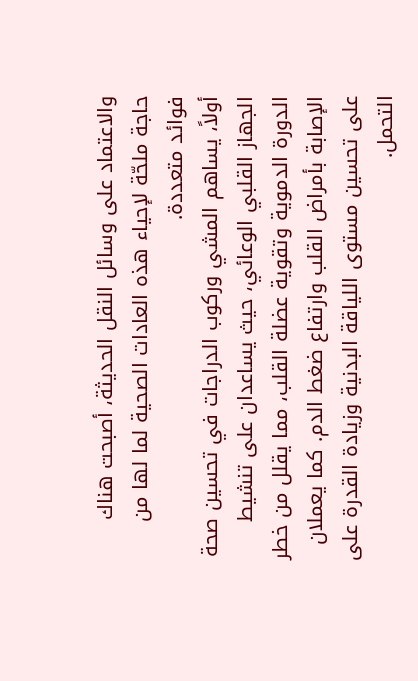والاعتماد على وسائل النقل الحديثة، أصبحت هناك حاجة ملحّة لإحياء هذه العادات الصحية لما لها من فوائد متعددة.
أولاً، يساهم المشي وركوب الدراجات في تحسين صحة الجهاز القلبي الوعائي، حيث يساعدان على تنشيط الدورة الدموية وتقوية عضلة القلب، مما يقلل من خطر الإصابة بأمراض القلب وارتفاع ضغط الدم. كما يعملان على تحسين مستوى اللياقة البدنية وزيادة القدرة على التحمل.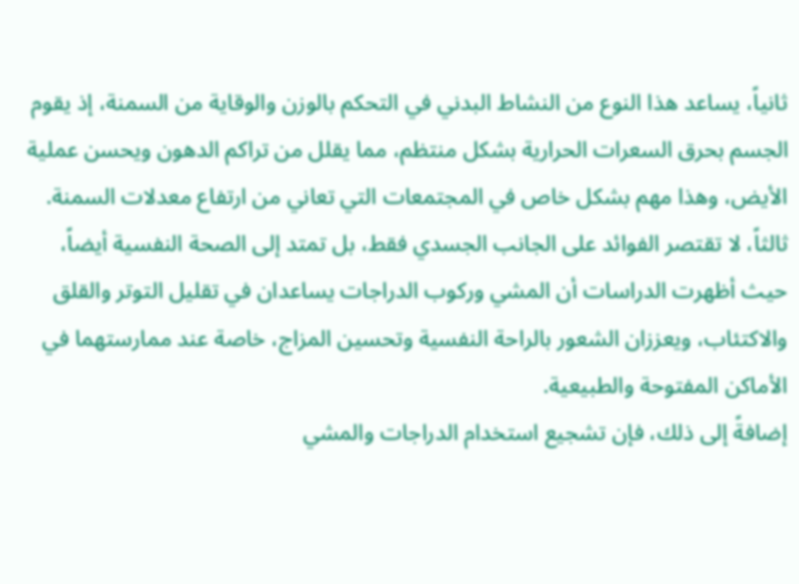ثانياً، يساعد هذا النوع من النشاط البدني في التحكم بالوزن والوقاية من السمنة، إذ يقوم الجسم بحرق السعرات الحرارية بشكل منتظم، مما يقلل من تراكم الدهون ويحسن عملية الأيض، وهذا مهم بشكل خاص في المجتمعات التي تعاني من ارتفاع معدلات السمنة.
ثالثاً، لا تقتصر الفوائد على الجانب الجسدي فقط، بل تمتد إلى الصحة النفسية أيضاً، حيث أظهرت الدراسات أن المشي وركوب الدراجات يساعدان في تقليل التوتر والقلق والاكتئاب، ويعززان الشعور بالراحة النفسية وتحسين المزاج، خاصة عند ممارستهما في الأماكن المفتوحة والطبيعية.
إضافةً إلى ذلك، فإن تشجيع استخدام الدراجات والمشي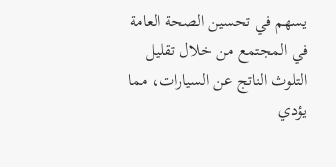يسهم في تحسين الصحة العامة في المجتمع من خلال تقليل التلوث الناتج عن السيارات، مما يؤدي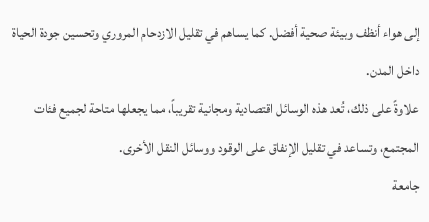إلى هواء أنظف وبيئة صحية أفضل. كما يساهم في تقليل الازدحام المروري وتحسين جودة الحياة داخل المدن.
علاوةً على ذلك، تُعد هذه الوسائل اقتصادية ومجانية تقريباً، مما يجعلها متاحة لجميع فئات المجتمع، وتساعد في تقليل الإنفاق على الوقود ووسائل النقل الأخرى.
جامعة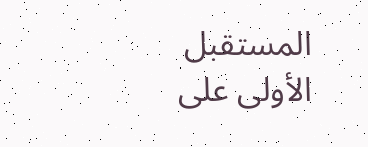المستقبل الأولى على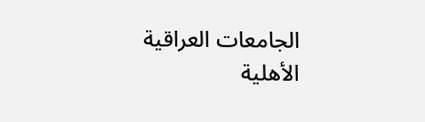الجامعات العراقية الأهلية